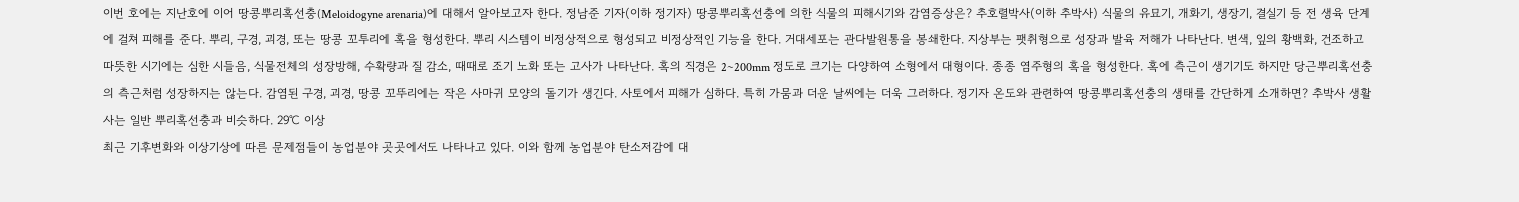이번 호에는 지난호에 이어 땅콩뿌리혹선충(Meloidogyne arenaria)에 대해서 알아보고자 한다. 정남준 기자(이하 정기자) 땅콩뿌리혹선충에 의한 식물의 피해시기와 감염증상은? 추호렬박사(이하 추박사) 식물의 유묘기, 개화기, 생장기, 결실기 등 전 생육 단계에 걸쳐 피해를 준다. 뿌리, 구경, 괴경, 또는 땅콩 꼬투리에 혹을 형성한다. 뿌리 시스템이 비정상적으로 형성되고 비정상적인 기능을 한다. 거대세포는 관다발원통을 봉쇄한다. 지상부는 팻취형으로 성장과 발육 저해가 나타난다. 변색, 잎의 황백화, 건조하고 따뜻한 시기에는 심한 시들음, 식물전체의 성장방해, 수확량과 질 감소, 때때로 조기 노화 또는 고사가 나타난다. 혹의 직경은 2~200mm 정도로 크기는 다양하여 소형에서 대형이다. 종종 염주형의 혹을 형성한다. 혹에 측근이 생기기도 하지만 당근뿌리혹선충의 측근처럼 성장하지는 않는다. 감염된 구경, 괴경, 땅콩 꼬뚜리에는 작은 사마귀 모양의 돌기가 생긴다. 사토에서 피해가 심하다. 특히 가뭄과 더운 날씨에는 더욱 그러하다. 정기자 온도와 관련하여 땅콩뿌리혹선충의 생태를 간단하게 소개하면? 추박사 생활사는 일반 뿌리혹선충과 비슷하다. 29℃ 이상
최근 기후변화와 이상기상에 따른 문제점들이 농업분야 곳곳에서도 나타나고 있다. 이와 함께 농업분야 탄소저감에 대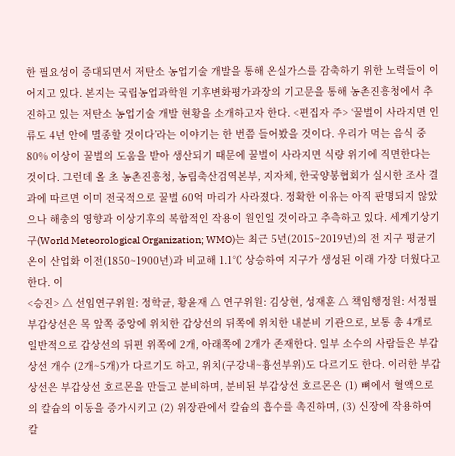한 필요성이 증대되면서 저탄소 농업기술 개발을 통해 온실가스를 감축하기 위한 노력들이 이어지고 있다. 본지는 국립농업과학원 기후변화평가과장의 기고문을 통해 농촌진흥청에서 추진하고 있는 저탄소 농업기술 개발 현황을 소개하고자 한다. <편집자 주> ‘꿀벌이 사라지면 인류도 4년 안에 멸종할 것이다’라는 이야기는 한 번쯤 들어봤을 것이다. 우리가 먹는 음식 중 80% 이상이 꿀벌의 도움을 받아 생산되기 때문에 꿀벌이 사라지면 식량 위기에 직면한다는 것이다. 그런데 올 초 농촌진흥청, 농림축산검역본부, 지자체, 한국양봉협회가 실시한 조사 결과에 따르면 이미 전국적으로 꿀벌 60억 마리가 사라졌다. 정확한 이유는 아직 판명되지 않았으나 해충의 영향과 이상기후의 복합적인 작용이 원인일 것이라고 추측하고 있다. 세계기상기구(World Meteorological Organization; WMO)는 최근 5년(2015~2019년)의 전 지구 평균기온이 산업화 이전(1850~1900년)과 비교해 1.1℃ 상승하여 지구가 생성된 이래 가장 더웠다고 한다. 이
<승진> △ 선임연구위원: 정학균, 황윤재 △ 연구위원: 김상현, 성재훈 △ 책임행정원: 서정필
부갑상선은 목 앞쪽 중앙에 위치한 갑상선의 뒤쪽에 위치한 내분비 기관으로, 보통 총 4개로 일반적으로 갑상선의 뒤편 위쪽에 2개, 아래쪽에 2개가 존재한다. 일부 소수의 사람들은 부갑상선 개수 (2개~5개)가 다르기도 하고, 위치(구강내~흉선부위)도 다르기도 한다. 이러한 부갑상선은 부갑상선 호르몬을 만들고 분비하며, 분비된 부갑상선 호르몬은 (1) 뼈에서 혈액으로의 칼슘의 이동을 증가시키고 (2) 위장관에서 칼슘의 흡수를 촉진하며, (3) 신장에 작용하여 칼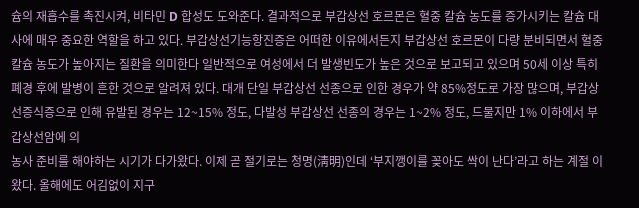슘의 재흡수를 촉진시켜, 비타민 D 합성도 도와준다. 결과적으로 부갑상선 호르몬은 혈중 칼슘 농도를 증가시키는 칼슘 대사에 매우 중요한 역할을 하고 있다. 부갑상선기능항진증은 어떠한 이유에서든지 부갑상선 호르몬이 다량 분비되면서 혈중 칼슘 농도가 높아지는 질환을 의미한다 일반적으로 여성에서 더 발생빈도가 높은 것으로 보고되고 있으며 50세 이상 특히 폐경 후에 발병이 흔한 것으로 알려져 있다. 대개 단일 부갑상선 선종으로 인한 경우가 약 85%정도로 가장 많으며, 부갑상선증식증으로 인해 유발된 경우는 12~15% 정도, 다발성 부갑상선 선종의 경우는 1~2% 정도, 드물지만 1% 이하에서 부갑상선암에 의
농사 준비를 해야하는 시기가 다가왔다. 이제 곧 절기로는 청명(淸明)인데 ‘부지깽이를 꽂아도 싹이 난다’라고 하는 계절 이 왔다. 올해에도 어김없이 지구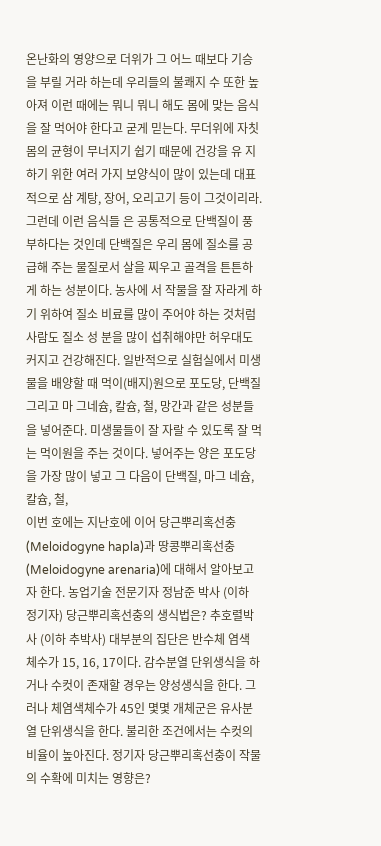온난화의 영양으로 더위가 그 어느 때보다 기승을 부릴 거라 하는데 우리들의 불쾌지 수 또한 높아져 이런 때에는 뭐니 뭐니 해도 몸에 맞는 음식 을 잘 먹어야 한다고 굳게 믿는다. 무더위에 자칫 몸의 균형이 무너지기 쉽기 때문에 건강을 유 지하기 위한 여러 가지 보양식이 많이 있는데 대표적으로 삼 계탕, 장어, 오리고기 등이 그것이리라. 그런데 이런 음식들 은 공통적으로 단백질이 풍부하다는 것인데 단백질은 우리 몸에 질소를 공급해 주는 물질로서 살을 찌우고 골격을 튼튼하게 하는 성분이다. 농사에 서 작물을 잘 자라게 하기 위하여 질소 비료를 많이 주어야 하는 것처럼 사람도 질소 성 분을 많이 섭취해야만 허우대도 커지고 건강해진다. 일반적으로 실험실에서 미생물을 배양할 때 먹이(배지)원으로 포도당, 단백질 그리고 마 그네슘, 칼슘, 철, 망간과 같은 성분들을 넣어준다. 미생물들이 잘 자랄 수 있도록 잘 먹는 먹이원을 주는 것이다. 넣어주는 양은 포도당을 가장 많이 넣고 그 다음이 단백질, 마그 네슘, 칼슘, 철,
이번 호에는 지난호에 이어 당근뿌리혹선충(Meloidogyne hapla)과 땅콩뿌리혹선충(Meloidogyne arenaria)에 대해서 알아보고자 한다. 농업기술 전문기자 정남준 박사 (이하 정기자) 당근뿌리혹선충의 생식법은? 추호렬박사 (이하 추박사) 대부분의 집단은 반수체 염색 체수가 15, 16, 17이다. 감수분열 단위생식을 하거나 수컷이 존재할 경우는 양성생식을 한다. 그러나 체염색체수가 45인 몇몇 개체군은 유사분열 단위생식을 한다. 불리한 조건에서는 수컷의 비율이 높아진다. 정기자 당근뿌리혹선충이 작물의 수확에 미치는 영향은?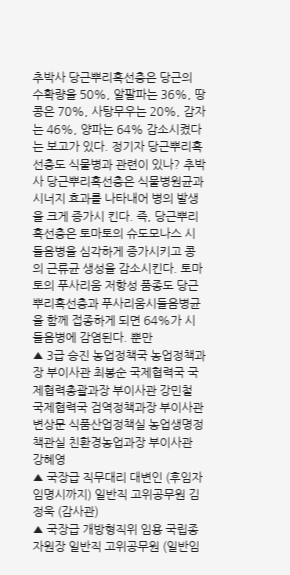추박사 당근뿌리혹선충은 당근의 수확량을 50%, 알팔파는 36%, 땅콩은 70%, 사탕무우는 20%, 감자는 46%, 양파는 64% 감소시켰다는 보고가 있다. 정기자 당근뿌리혹선충도 식물병과 관련이 있나? 추박사 당근뿌리혹선충은 식물병원균과 시너지 효과를 나타내어 병의 발생을 크게 증가시 킨다. 즉, 당근뿌리혹선충은 토마토의 슈도모나스 시들음병을 심각하게 증가시키고 콩의 근류균 생성을 감소시킨다. 토마토의 푸사리움 저항성 품종도 당근뿌리혹선충과 푸사리움시들음병균을 함께 접종하게 되면 64%가 시들음병에 감염된다. 뿐만
▲ 3급 승진 농업정책국 농업정책과장 부이사관 최봉순 국제협력국 국제협력총괄과장 부이사관 강민철 국제협력국 검역정책과장 부이사관 변상문 식품산업정책실 농업생명정책관실 친환경농업과장 부이사관 강혜영
▲ 국장급 직무대리 대변인 (후임자 임명시까지) 일반직 고위공무원 김정욱 (감사관)
▲ 국장급 개방형직위 임용 국립종자원장 일반직 고위공무원 (일반임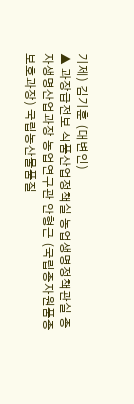기제) 김기훈 (대변인)
▲ 과장급전보 식품산업정책실 농업생명정책관실 종자생명산업과장 농업연구관 안형근 (국립종자원품종보호과장) 국립농산물품질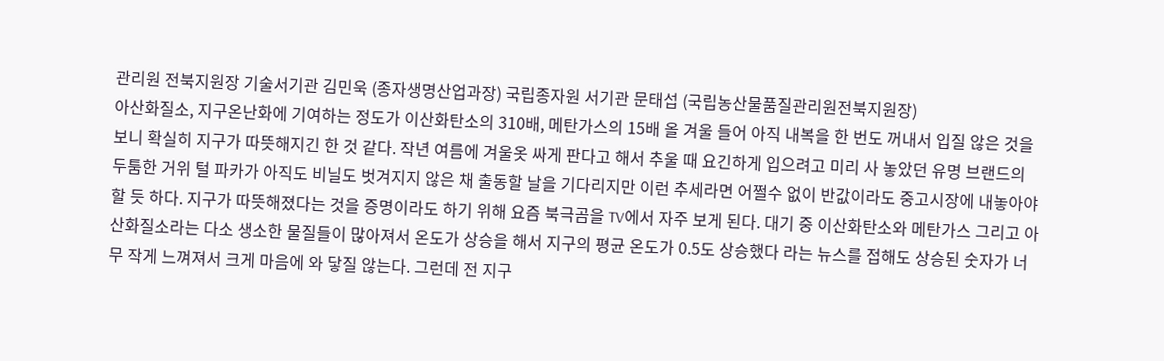관리원 전북지원장 기술서기관 김민욱 (종자생명산업과장) 국립종자원 서기관 문태섭 (국립농산물품질관리원전북지원장)
아산화질소, 지구온난화에 기여하는 정도가 이산화탄소의 310배, 메탄가스의 15배 올 겨울 들어 아직 내복을 한 번도 꺼내서 입질 않은 것을 보니 확실히 지구가 따뜻해지긴 한 것 같다. 작년 여름에 겨울옷 싸게 판다고 해서 추울 때 요긴하게 입으려고 미리 사 놓았던 유명 브랜드의 두툼한 거위 털 파카가 아직도 비닐도 벗겨지지 않은 채 출동할 날을 기다리지만 이런 추세라면 어쩔수 없이 반값이라도 중고시장에 내놓아야 할 듯 하다. 지구가 따뜻해졌다는 것을 증명이라도 하기 위해 요즘 북극곰을 TV에서 자주 보게 된다. 대기 중 이산화탄소와 메탄가스 그리고 아산화질소라는 다소 생소한 물질들이 많아져서 온도가 상승을 해서 지구의 평균 온도가 0.5도 상승했다 라는 뉴스를 접해도 상승된 숫자가 너무 작게 느껴져서 크게 마음에 와 닿질 않는다. 그런데 전 지구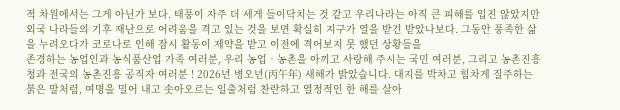적 차원에서는 그게 아닌가 보다. 태풍이 자주 더 세게 들이닥치는 것 같고 우리나라는 아직 큰 피해를 입진 않았지만 외국 나라들의 기후 재난으로 어려움을 격고 있는 것을 보면 확실히 지구가 열을 받긴 받았나보다. 그동안 풍족한 삶을 누려오다가 코로나로 인해 잠시 활동이 제약을 받고 이전에 격어보지 못 했던 상황들을
존경하는 농업인과 농식품산업 가족 여러분, 우리 농업‧농촌을 아끼고 사랑해 주시는 국민 여러분, 그리고 농촌진흥청과 전국의 농촌진흥 공직자 여러분 ! 2026년 병오년(丙午年) 새해가 밝았습니다. 대지를 박차고 힘차게 질주하는 붉은 말처럼, 여명을 밀어 내고 솟아오르는 일출처럼 찬란하고 열정적인 한 해를 살아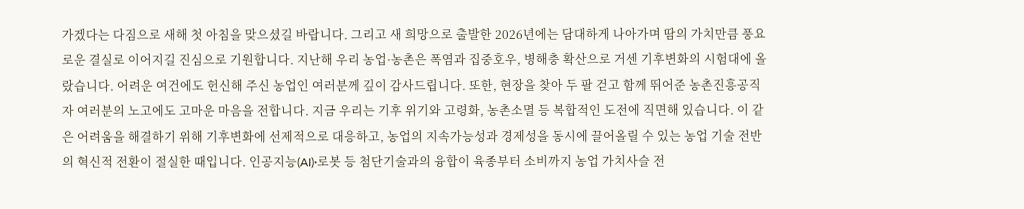가겠다는 다짐으로 새해 첫 아침을 맞으셨길 바랍니다. 그리고 새 희망으로 출발한 2026년에는 담대하게 나아가며 땀의 가치만큼 풍요로운 결실로 이어지길 진심으로 기원합니다. 지난해 우리 농업·농촌은 폭염과 집중호우, 병해충 확산으로 거센 기후변화의 시험대에 올랐습니다. 어려운 여건에도 헌신해 주신 농업인 여러분께 깊이 감사드립니다. 또한, 현장을 찾아 두 팔 걷고 함께 뛰어준 농촌진흥공직자 여러분의 노고에도 고마운 마음을 전합니다. 지금 우리는 기후 위기와 고령화, 농촌소멸 등 복합적인 도전에 직면해 있습니다. 이 같은 어려움을 해결하기 위해 기후변화에 선제적으로 대응하고, 농업의 지속가능성과 경제성을 동시에 끌어올릴 수 있는 농업 기술 전반의 혁신적 전환이 절실한 때입니다. 인공지능(AI)·로봇 등 첨단기술과의 융합이 육종부터 소비까지 농업 가치사슬 전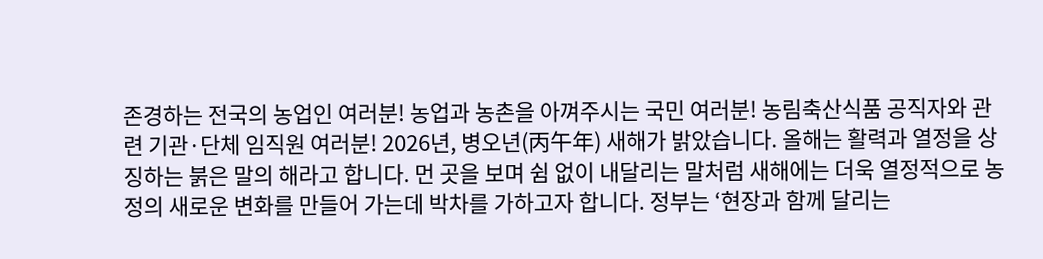존경하는 전국의 농업인 여러분! 농업과 농촌을 아껴주시는 국민 여러분! 농림축산식품 공직자와 관련 기관·단체 임직원 여러분! 2026년, 병오년(丙午年) 새해가 밝았습니다. 올해는 활력과 열정을 상징하는 붉은 말의 해라고 합니다. 먼 곳을 보며 쉼 없이 내달리는 말처럼 새해에는 더욱 열정적으로 농정의 새로운 변화를 만들어 가는데 박차를 가하고자 합니다. 정부는 ‘현장과 함께 달리는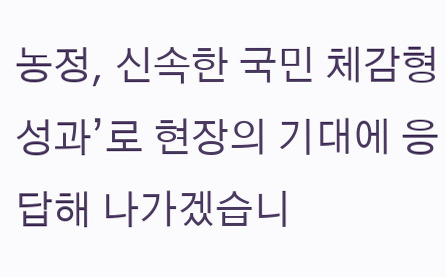농정, 신속한 국민 체감형 성과’로 현장의 기대에 응답해 나가겠습니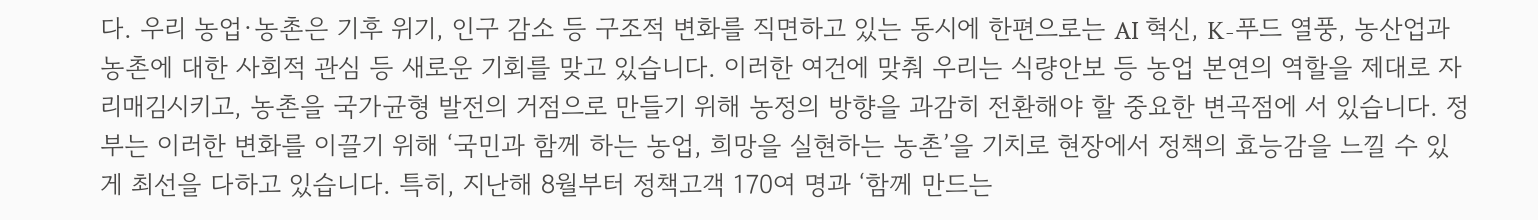다. 우리 농업·농촌은 기후 위기, 인구 감소 등 구조적 변화를 직면하고 있는 동시에 한편으로는 AI 혁신, K-푸드 열풍, 농산업과 농촌에 대한 사회적 관심 등 새로운 기회를 맞고 있습니다. 이러한 여건에 맞춰 우리는 식량안보 등 농업 본연의 역할을 제대로 자리매김시키고, 농촌을 국가균형 발전의 거점으로 만들기 위해 농정의 방향을 과감히 전환해야 할 중요한 변곡점에 서 있습니다. 정부는 이러한 변화를 이끌기 위해 ‘국민과 함께 하는 농업, 희망을 실현하는 농촌’을 기치로 현장에서 정책의 효능감을 느낄 수 있게 최선을 다하고 있습니다. 특히, 지난해 8월부터 정책고객 170여 명과 ‘함께 만드는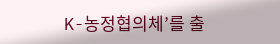K-농정협의체’를 출